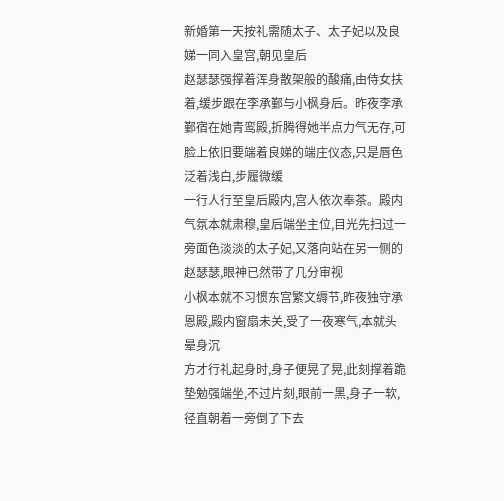新婚第一天按礼需随太子、太子妃以及良娣一同入皇宫,朝见皇后
赵瑟瑟强撑着浑身散架般的酸痛,由侍女扶着,缓步跟在李承鄞与小枫身后。昨夜李承鄞宿在她青鸾殿,折腾得她半点力气无存,可脸上依旧要端着良娣的端庄仪态,只是唇色泛着浅白,步履微缓
一行人行至皇后殿内,宫人依次奉茶。殿内气氛本就肃穆,皇后端坐主位,目光先扫过一旁面色淡淡的太子妃,又落向站在另一侧的赵瑟瑟,眼神已然带了几分审视
小枫本就不习惯东宫繁文缛节,昨夜独守承恩殿,殿内窗扇未关,受了一夜寒气,本就头晕身沉
方才行礼起身时,身子便晃了晃,此刻撑着跪垫勉强端坐,不过片刻,眼前一黑,身子一软,径直朝着一旁倒了下去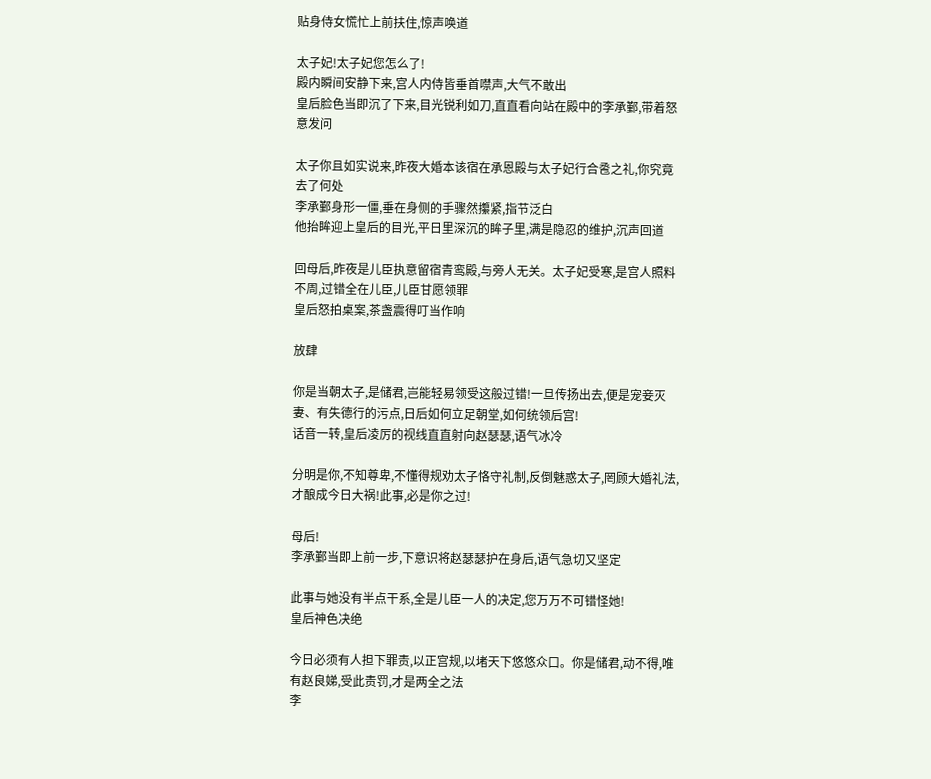贴身侍女慌忙上前扶住,惊声唤道

太子妃!太子妃您怎么了!
殿内瞬间安静下来,宫人内侍皆垂首噤声,大气不敢出
皇后脸色当即沉了下来,目光锐利如刀,直直看向站在殿中的李承鄞,带着怒意发问

太子你且如实说来,昨夜大婚本该宿在承恩殿与太子妃行合卺之礼,你究竟去了何处
李承鄞身形一僵,垂在身侧的手骤然攥紧,指节泛白
他抬眸迎上皇后的目光,平日里深沉的眸子里,满是隐忍的维护,沉声回道

回母后,昨夜是儿臣执意留宿青鸾殿,与旁人无关。太子妃受寒,是宫人照料不周,过错全在儿臣,儿臣甘愿领罪
皇后怒拍桌案,茶盏震得叮当作响

放肆

你是当朝太子,是储君,岂能轻易领受这般过错!一旦传扬出去,便是宠妾灭妻、有失德行的污点,日后如何立足朝堂,如何统领后宫!
话音一转,皇后凌厉的视线直直射向赵瑟瑟,语气冰冷

分明是你,不知尊卑,不懂得规劝太子恪守礼制,反倒魅惑太子,罔顾大婚礼法,才酿成今日大祸!此事,必是你之过!

母后!
李承鄞当即上前一步,下意识将赵瑟瑟护在身后,语气急切又坚定

此事与她没有半点干系,全是儿臣一人的决定,您万万不可错怪她!
皇后神色决绝

今日必须有人担下罪责,以正宫规,以堵天下悠悠众口。你是储君,动不得,唯有赵良娣,受此责罚,才是两全之法
李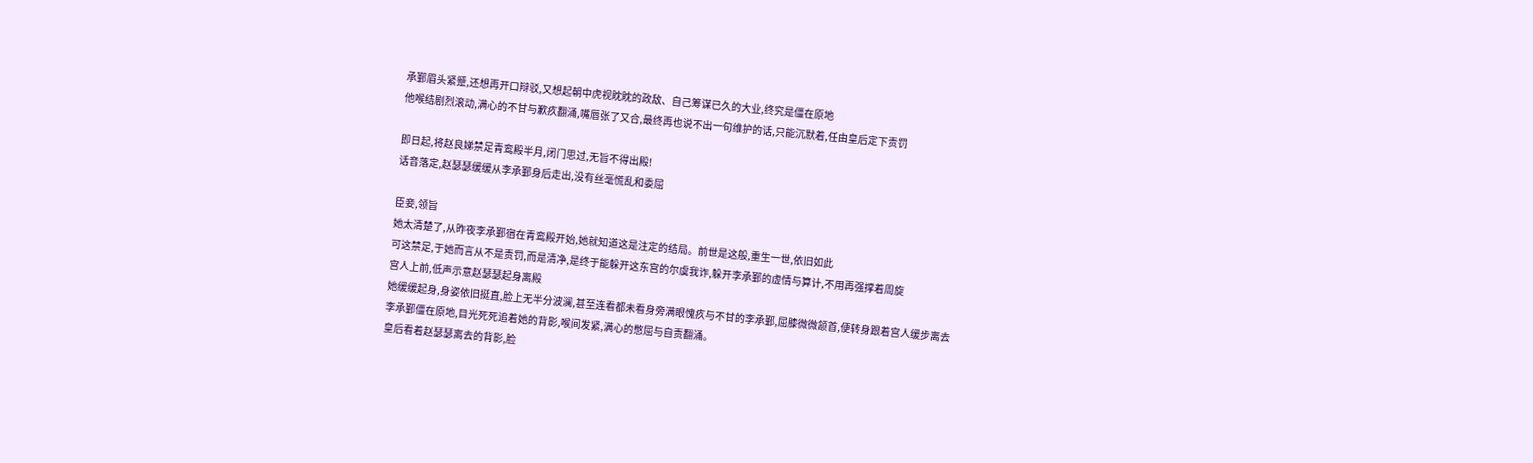承鄞眉头紧蹙,还想再开口辩驳,又想起朝中虎视眈眈的政敌、自己筹谋已久的大业,终究是僵在原地
他喉结剧烈滚动,满心的不甘与歉疚翻涌,嘴唇张了又合,最终再也说不出一句维护的话,只能沉默着,任由皇后定下责罚

即日起,将赵良娣禁足青鸾殿半月,闭门思过,无旨不得出殿!
话音落定,赵瑟瑟缓缓从李承鄞身后走出,没有丝毫慌乱和委屈

臣妾,领旨
她太清楚了,从昨夜李承鄞宿在青鸾殿开始,她就知道这是注定的结局。前世是这般,重生一世,依旧如此
可这禁足,于她而言从不是责罚,而是清净,是终于能躲开这东宫的尔虞我诈,躲开李承鄞的虚情与算计,不用再强撑着周旋
宫人上前,低声示意赵瑟瑟起身离殿
她缓缓起身,身姿依旧挺直,脸上无半分波澜,甚至连看都未看身旁满眼愧疚与不甘的李承鄞,屈膝微微颔首,便转身跟着宫人缓步离去
李承鄞僵在原地,目光死死追着她的背影,喉间发紧,满心的憋屈与自责翻涌。
皇后看着赵瑟瑟离去的背影,脸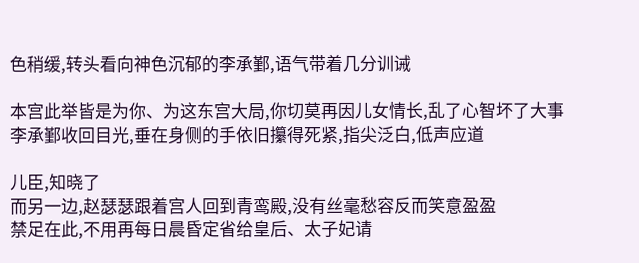色稍缓,转头看向神色沉郁的李承鄞,语气带着几分训诫

本宫此举皆是为你、为这东宫大局,你切莫再因儿女情长,乱了心智坏了大事
李承鄞收回目光,垂在身侧的手依旧攥得死紧,指尖泛白,低声应道

儿臣,知晓了
而另一边,赵瑟瑟跟着宫人回到青鸾殿,没有丝毫愁容反而笑意盈盈
禁足在此,不用再每日晨昏定省给皇后、太子妃请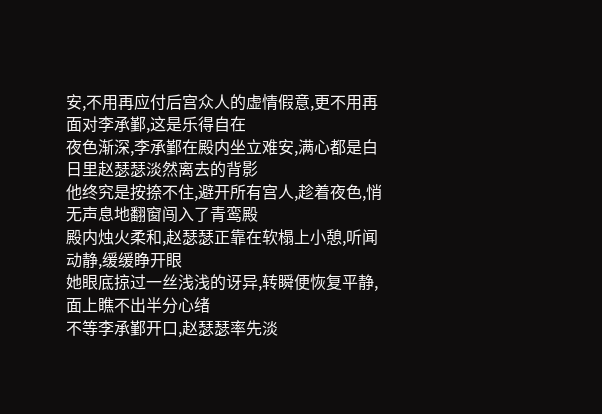安,不用再应付后宫众人的虚情假意,更不用再面对李承鄞,这是乐得自在
夜色渐深,李承鄞在殿内坐立难安,满心都是白日里赵瑟瑟淡然离去的背影
他终究是按捺不住,避开所有宫人,趁着夜色,悄无声息地翻窗闯入了青鸾殿
殿内烛火柔和,赵瑟瑟正靠在软榻上小憩,听闻动静,缓缓睁开眼
她眼底掠过一丝浅浅的讶异,转瞬便恢复平静,面上瞧不出半分心绪
不等李承鄞开口,赵瑟瑟率先淡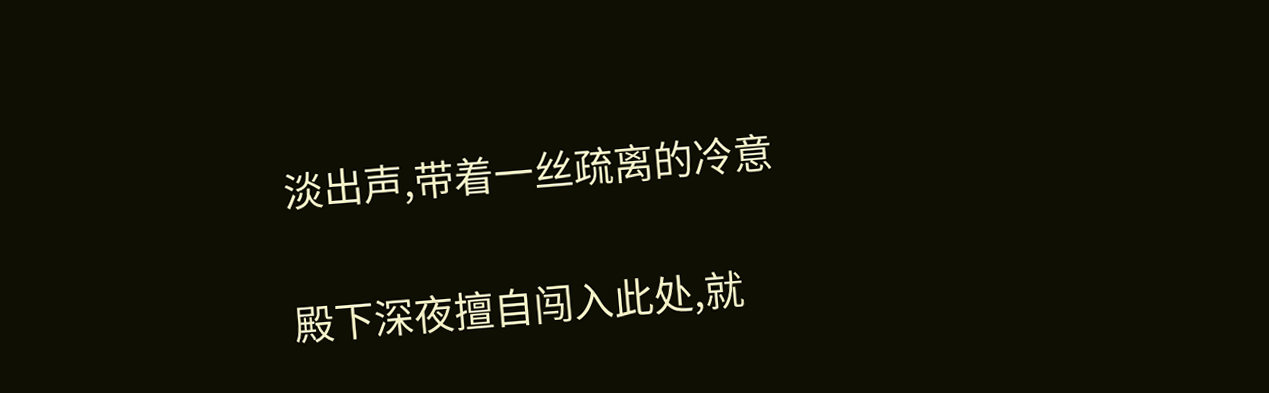淡出声,带着一丝疏离的冷意

殿下深夜擅自闯入此处,就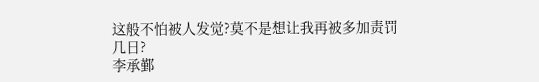这般不怕被人发觉?莫不是想让我再被多加责罚几日?
李承鄞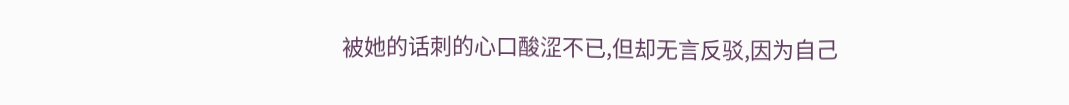被她的话刺的心口酸涩不已,但却无言反驳,因为自己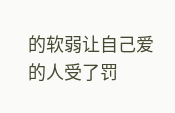的软弱让自己爱的人受了罚